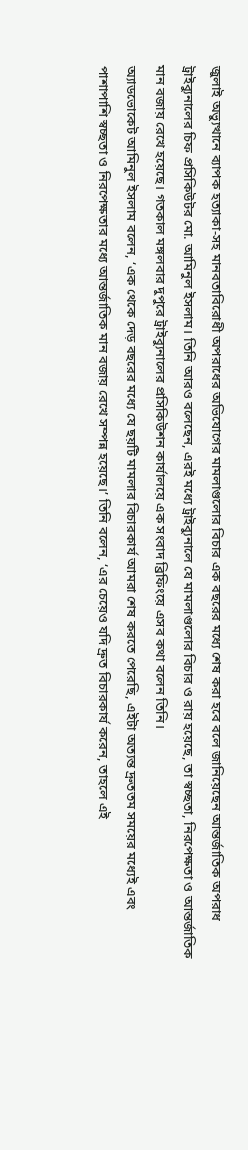জুলাই অভ্যুত্থানে ব্যাপক হত্যাকা-সহ মানবতাবিরোধী অপরাধের অভিযোগের মামলাগুলোর বিচার এক বছরের মধ্যে শেষ করা হবে বলে জানিয়েছেন আন্তর্জাতিক অপরাধ ট্রাইব্যুনালের চিফ প্রসিকিউটর মো. আমিনুল ইসলাম। তিনি আরও বলেছেন, এরই মধ্যে ট্রাইব্যুনালে যে মামলাগুলোর বিচার ও রায় হয়েছে, তা স্বচ্ছতা, নিরপেক্ষতা ও আন্তর্জাতিক মান বজায় রেখে হয়েছে। গতকাল মঙ্গলবার দুপুরে ট্রাইব্যুনালের প্রসিকিউশন কার্যালয়ে এক সংবাদ ব্রিফিংয়ে এসব কথা বলেন তিনি।
অ্যাডভোকেট আমিনুল ইসলাম বলেন, ‘এক থেকে দেড় বছরের মধ্যে যে ছয়টি মামলার বিচারকার্য আমরা শেষ করতে পেরেছি, এইটা অত্যন্ত দ্রুততম সময়ের মধ্যেই এবং পাশাপাশি স্বচ্ছতা ও নিরপেক্ষতার মধ্যে আন্তর্জাতিক মান বজায় রেখে সম্পন্ন হয়েছে।’ তিনি বলেন, ‘এর চেয়েও যদি দ্রুত বিচারকার্য করেন, তাহলে এই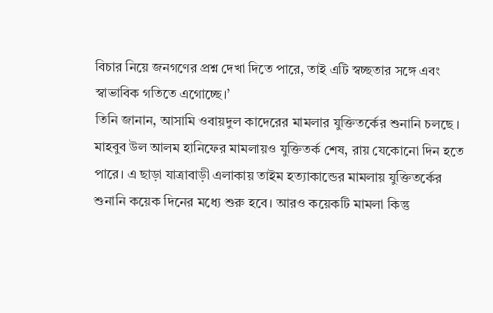বিচার নিয়ে জনগণের প্রশ্ন দেখা দিতে পারে, তাই এটি স্বচ্ছতার সঙ্গে এবং স্বাভাবিক গতিতে এগোচ্ছে।’
তিনি জানান, আসামি ওবায়দুল কাদেরের মামলার যুক্তিতর্কের শুনানি চলছে । মাহবুব উল আলম হানিফের মামলায়ও যুক্তিতর্ক শেষ, রায় যেকোনো দিন হতে পারে। এ ছাড়া যাত্রাবাড়ী এলাকায় তাইম হত্যাকান্ডের মামলায় যুক্তিতর্কের শুনানি কয়েক দিনের মধ্যে শুরু হবে। আরও কয়েকটি মামলা কিন্তু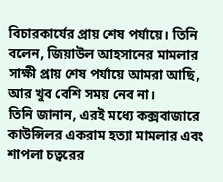বিচারকার্যের প্রায় শেষ পর্যায়ে। তিনি বলেন, জিয়াউল আহসানের মামলার সাক্ষী প্রায় শেষ পর্যায়ে আমরা আছি, আর খুব বেশি সময় নেব না।
তিনি জানান, এরই মধ্যে কক্সবাজারে কাউন্সিলর একরাম হত্যা মামলার এবং শাপলা চত্বরের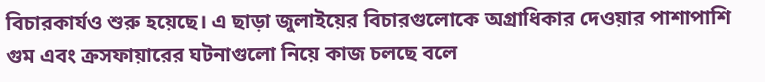বিচারকার্যও শুরু হয়েছে। এ ছাড়া জুলাইয়ের বিচারগুলোকে অগ্রাধিকার দেওয়ার পাশাপাশি গুম এবং ক্রসফায়ারের ঘটনাগুলো নিয়ে কাজ চলছে বলে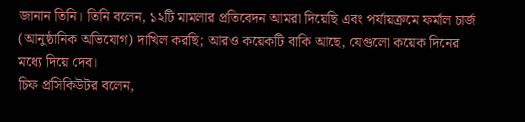জানান তিনি। তিনি বলেন, ১২টি মামলার প্রতিবেদন আমরা দিয়েছি এবং পর্যায়ক্রমে ফর্মাল চার্জ (আনুষ্ঠানিক অভিযোগ) দাখিল করছি; আরও কয়েকটি বাকি আছে, যেগুলো কয়েক দিনের মধ্যে দিয়ে দেব।
চিফ প্রসিকিউটর বলেন,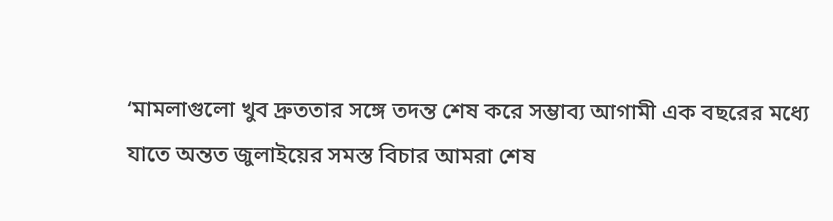‘মামলাগুলো খুব দ্রুততার সঙ্গে তদন্ত শেষ করে সম্ভাব্য আগামী এক বছরের মধ্যে যাতে অন্তত জুলাইয়ের সমস্ত বিচার আমরা শেষ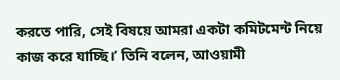করতে পারি, সেই বিষয়ে আমরা একটা কমিটমেন্ট নিয়ে কাজ করে যাচ্ছি।’ তিনি বলেন, আওয়ামী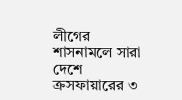লীগের শাসনামলে সারা দেশে ক্রসফায়ারের ৩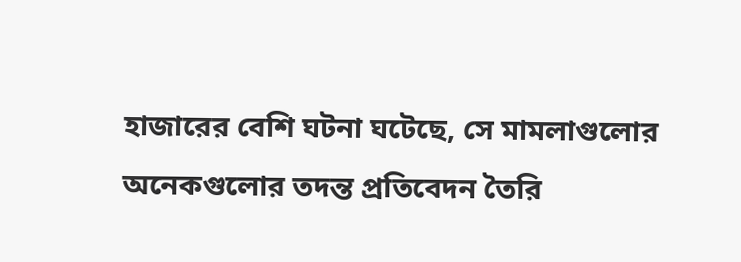হাজারের বেশি ঘটনা ঘটেছে, সে মামলাগুলোর অনেকগুলোর তদন্ত প্রতিবেদন তৈরি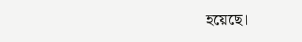হয়েছে।